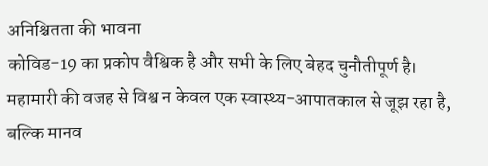अनिश्चितता की भावना
कोविड-19 का प्रकोप वैश्विक है और सभी के लिए बेहद चुनौतीपूर्ण है। महामारी की वजह से विश्व न केवल एक स्वास्थ्य-आपातकाल से जूझ रहा है, बल्कि मानव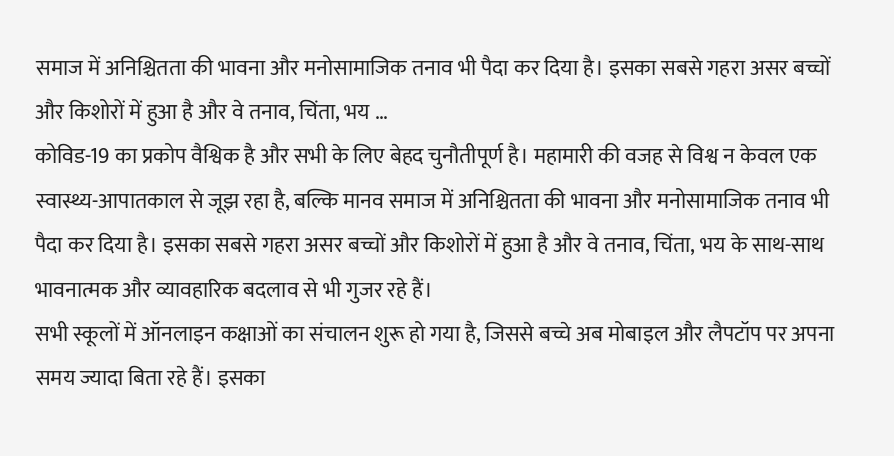समाज में अनिश्चितता की भावना और मनोसामाजिक तनाव भी पैदा कर दिया है। इसका सबसे गहरा असर बच्चों और किशोरों में हुआ है और वे तनाव, चिंता, भय …
कोविड-19 का प्रकोप वैश्विक है और सभी के लिए बेहद चुनौतीपूर्ण है। महामारी की वजह से विश्व न केवल एक स्वास्थ्य-आपातकाल से जूझ रहा है, बल्कि मानव समाज में अनिश्चितता की भावना और मनोसामाजिक तनाव भी पैदा कर दिया है। इसका सबसे गहरा असर बच्चों और किशोरों में हुआ है और वे तनाव, चिंता, भय के साथ-साथ भावनात्मक और व्यावहारिक बदलाव से भी गुजर रहे हैं।
सभी स्कूलों में ऑनलाइन कक्षाओं का संचालन शुरू हो गया है, जिससे बच्चे अब मोबाइल और लैपटॉप पर अपना समय ज्यादा बिता रहे हैं। इसका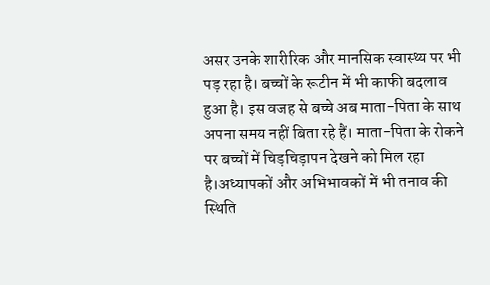असर उनके शारीरिक और मानसिक स्वास्थ्य पर भी पड़ रहा है। बच्चों के रूटीन में भी काफी बदलाव हुआ है। इस वजह से बच्चे अब माता-पिता के साथ अपना समय नहीं बिता रहे हैं। माता-पिता के रोकने पर बच्चों में चिड़चिड़ापन देखने को मिल रहा है।अध्यापकों और अभिभावकों में भी तनाव की स्थिति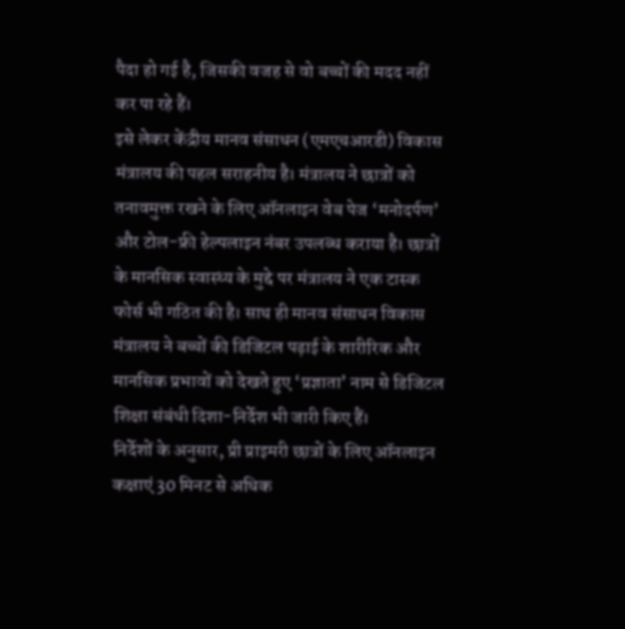पैदा हो गई है, जिसकी वजह से वो बच्चों की मदद नहीं कर पा रहे हैं।
इसे लेकर केंद्रीय मानव संसाधन (एमएचआरडी) विकास मंत्रालय की पहल सराहनीय है। मंत्रालय ने छात्रों को तनावमुक्त रखने के लिए ऑनलाइन वेब पेज ‘मनोदर्पण’ और टोल-फ्री हेल्पलाइन नंबर उपलब्ध कराया है। छात्रों के मानसिक स्वास्थ्य के मुद्दे पर मंत्रालय ने एक टास्क फोर्स भी गठित की है। साथ ही मानव संसाधन विकास मंत्रालय ने बच्चों की डिजिटल पढ़ाई के शारीरिक और मानसिक प्रभावों को देखते हुए ‘प्रज्ञाता’ नाम से डिजिटल शिक्षा संबंधी दिशा-निर्देश भी जारी किए हैं।
निर्देशों के अनुसार, प्री प्राइमरी छात्रों के लिए ऑनलाइन कक्षाएं 30 मिनट से अधिक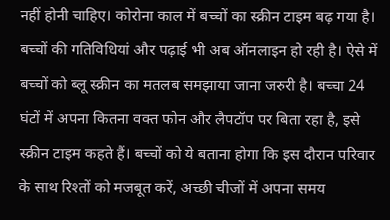नहीं होनी चाहिए। कोरोना काल में बच्चों का स्क्रीन टाइम बढ़ गया है। बच्चों की गतिविधियां और पढ़ाई भी अब ऑनलाइन हो रही है। ऐसे में बच्चों को ब्लू स्क्रीन का मतलब समझाया जाना जरुरी है। बच्चा 24 घंटों में अपना कितना वक्त फोन और लैपटॉप पर बिता रहा है, इसे स्क्रीन टाइम कहते हैं। बच्चों को ये बताना होगा कि इस दौरान परिवार के साथ रिश्तों को मजबूत करें, अच्छी चीजों में अपना समय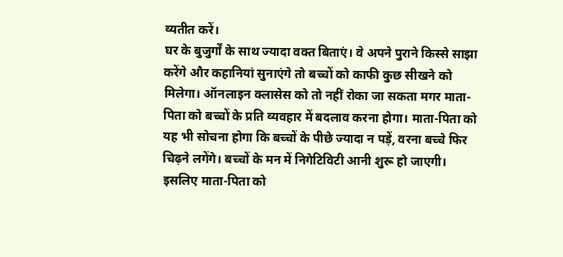व्यतीत करें।
घर के बुजुर्गों के साथ ज्यादा वक्त बिताएं। वे अपने पुराने किस्से साझा करेंगे और कहानियां सुनाएंगे तो बच्चों को काफी कुछ सीखने को मिलेगा। ऑनलाइन क्लासेस को तो नहीं रोका जा सकता मगर माता-पिता को बच्चों के प्रति व्यवहार में बदलाव करना होगा। माता-पिता को यह भी सोचना होगा कि बच्चों के पीछे ज्यादा न पड़ें, वरना बच्चे फिर चिढ़ने लगेंगे। बच्चों के मन में निगेटिविटी आनी शुरू हो जाएगी। इसलिए माता-पिता को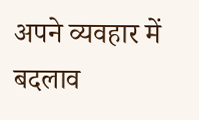अपने व्यवहार में बदलाव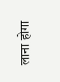लाना होगा